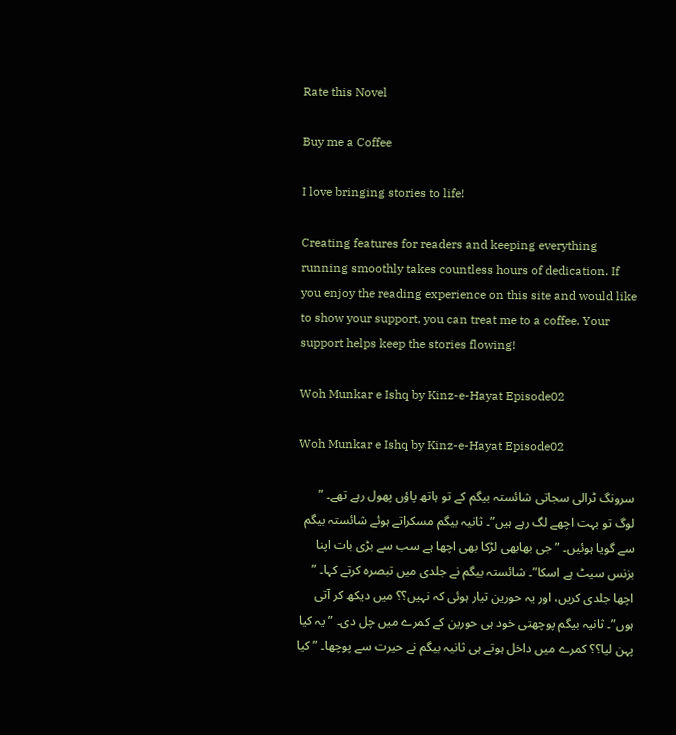Rate this Novel

Buy me a Coffee

I love bringing stories to life!

Creating features for readers and keeping everything running smoothly takes countless hours of dedication. If you enjoy the reading experience on this site and would like to show your support, you can treat me to a coffee. Your support helps keep the stories flowing!

Woh Munkar e Ishq by Kinz-e-Hayat Episode02

Woh Munkar e Ishq by Kinz-e-Hayat Episode02

سرونگ ٹرالی سجاتی شائستہ بیگم کے تو ہاتھ پاؤں پھول رہے تھے۔ ” لوگ تو بہت اچھے لگ رہے ہیں”۔ ثانیہ بیگم مسکراتے ہوئے شائستہ بیگم سے گویا ہوئیں۔ ” جی بھابھی لڑکا بھی اچھا ہے سب سے بڑی بات اپنا بزنس سیٹ ہے اسکا”۔ شائستہ بیگم نے جلدی میں تبصرہ کرتے کہا۔ ” اچھا جلدی کریں، اور یہ حورین تیار ہوئی کہ نہیں؟؟ میں دیکھ کر آتی ہوں”۔ ثانیہ بیگم پوچھتی خود ہی حورین کے کمرے میں چل دی۔ ” یہ کیا پہن لیا؟؟ کمرے میں داخل ہوتے ہی ثانیہ بیگم نے حیرت سے پوچھا۔ ”کیا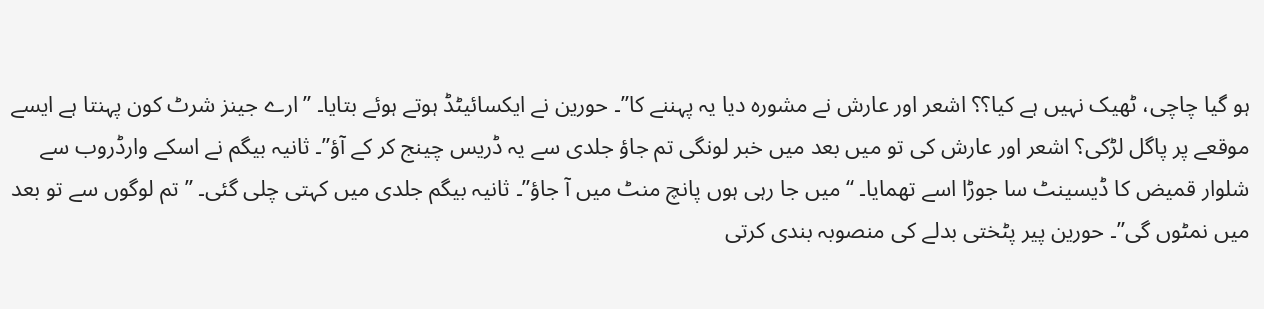ہو گیا چاچی، ٹھیک نہیں ہے کیا؟؟ اشعر اور عارش نے مشورہ دیا یہ پہننے کا”۔ حورین نے ایکسائیٹڈ ہوتے ہوئے بتایا۔ ”ارے جینز شرٹ کون پہنتا ہے ایسے موقعے پر پاگل لڑکی؟ اشعر اور عارش کی تو میں بعد میں خبر لونگی تم جاؤ جلدی سے یہ ڈریس چینج کر کے آؤ”۔ ثانیہ بیگم نے اسکے وارڈروب سے شلوار قمیض کا ڈیسینٹ سا جوڑا اسے تھمایا۔ “میں جا رہی ہوں پانچ منٹ میں آ جاؤ”۔ ثانیہ بیگم جلدی میں کہتی چلی گئی۔ ” تم لوگوں سے تو بعد میں نمٹوں گی”۔ حورین پیر پٹختی بدلے کی منصوبہ بندی کرتی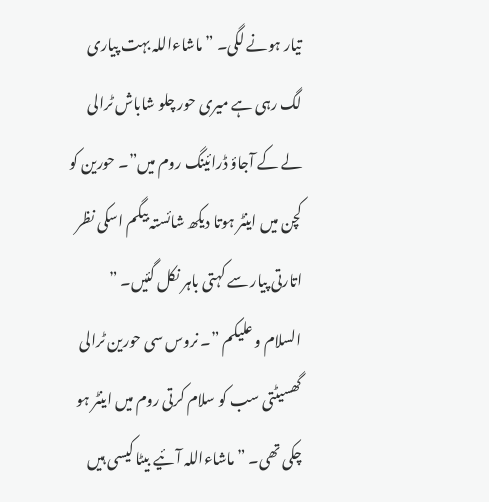تیار ہونے لگی۔ ”ماشاءاللہ بہت پیاری لگ رہی ہے میری حور چلو شاباش ٹرالی لے کے آجاؤ ڈرائینگ روم میں”۔ حورین کو کچن میں اینٹر ہوتا دیکھ شائستہ بیگم اسکی نظر اتارتی پیار سے کہتی باہر نکل گئیں۔ ” السلام و علیکم ”۔ نروس سی حورین ٹرالی گھسیٹتی سب کو سلام کرتی روم میں اینٹر ہو چکی تھی۔ ” ماشاءاللہ آئیے بیٹا کیسی ہیں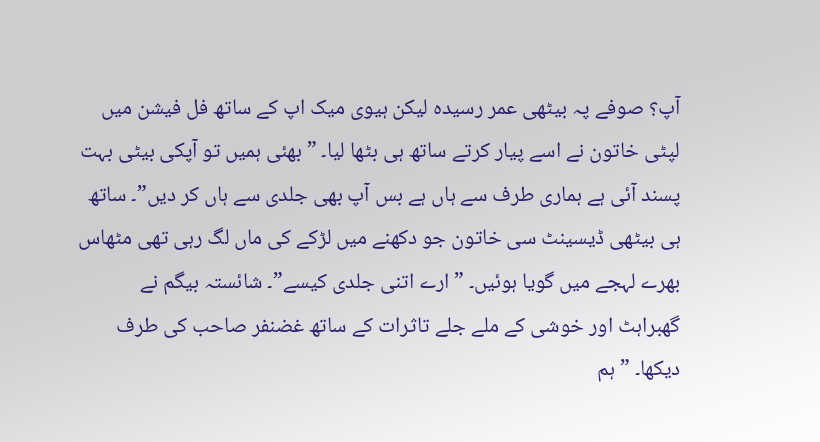آپ؟ صوفے پہ بیٹھی عمر رسیدہ لیکن ہیوی میک اپ کے ساتھ فل فیشن میں لپٹی خاتون نے اسے پیار کرتے ساتھ ہی بٹھا لیا۔ ” بھئی ہمیں تو آپکی بیٹی بہت پسند آئی ہے ہماری طرف سے ہاں ہے بس آپ بھی جلدی سے ہاں کر دیں”۔ ساتھ ہی بیٹھی ڈیسینٹ سی خاتون جو دکھنے میں لڑکے کی ماں لگ رہی تھی مٹھاس بھرے لہجے میں گویا ہوئیں۔ ”ارے اتنی جلدی کیسے”۔ شائستہ بیگم نے گھبراہٹ اور خوشی کے ملے جلے تاثرات کے ساتھ غضنفر صاحب کی طرف دیکھا۔ ”ہم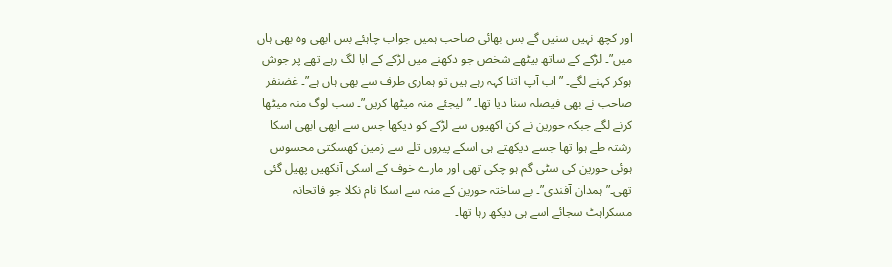اور کچھ نہیں سنیں گے بس بھائی صاحب ہمیں جواب چاہئے بس ابھی وہ بھی ہاں میں”۔ لڑکے کے ساتھ بیٹھے شخص جو دکھنے میں لڑکے کے ابا لگ رہے تھے پر جوش ہوکر کہنے لگے۔ ”اب آپ اتنا کہہ رہے ہیں تو ہماری طرف سے بھی ہاں ہے”۔ غضنفر صاحب نے بھی فیصلہ سنا دیا تھا۔ ”لیجئے منہ میٹھا کریں”۔ سب لوگ منہ میٹھا کرنے لگے جبکہ حورین نے کن اکھیوں سے لڑکے کو دیکھا جس سے ابھی ابھی اسکا رشتہ طے ہوا تھا جسے دیکھتے ہی اسکے پیروں تلے سے زمین کھسکتی محسوس ہوئی حورین کی سٹی گم ہو چکی تھی اور مارے خوف کے اسکی آنکھیں پھیل گئی تھی۔” ہمدان آفندی”۔ بے ساختہ حورین کے منہ سے اسکا نام نکلا جو فاتحانہ مسکراہٹ سجائے اسے ہی دیکھ رہا تھا۔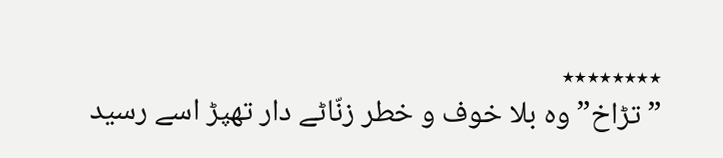٭٭٭٭٭٭٭٭
”تڑاخ”وہ بلا خوف و خطر زنّاٹے دار تھپڑ اسے رسید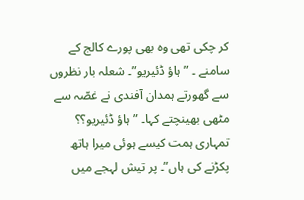کر چکی تھی وہ بھی پورے کالج کے سامنے ۔ ” ہاؤ ڈئیریو”۔ شعلہ بار نظروں سے گھورتے ہمدان آفندی نے غصّہ سے مٹھی بھینچتے کہا۔ ” ہاؤ ڈئیریو؟؟ تمہاری ہمت کیسے ہوئی میرا ہاتھ پکڑنے کی ہاں”۔ پر تیش لہجے میں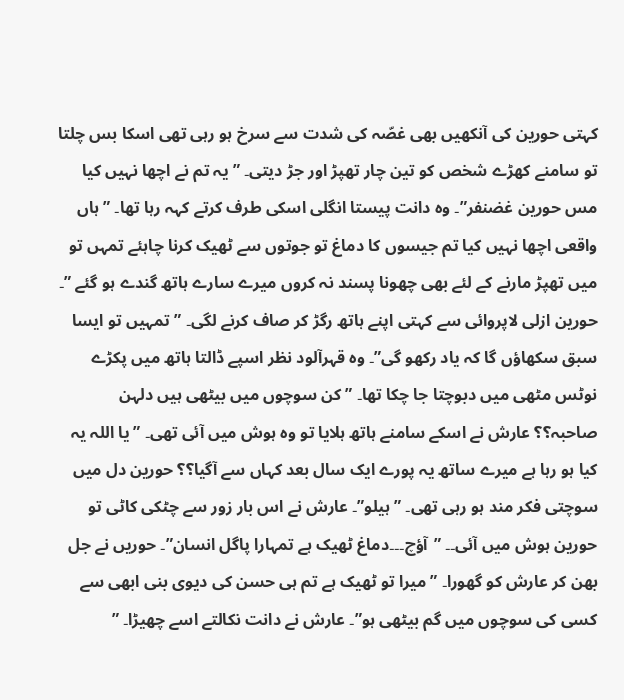کہتی حورین کی آنکھیں بھی غصّہ کی شدت سے سرخ ہو رہی تھی اسکا بس چلتا تو سامنے کھڑے شخص کو تین چار تھپڑ اور جڑ دیتی۔ ” یہ تم نے اچھا نہیں کیا مس حورین غضنفر”۔ وہ دانت پیستا انگلی اسکی طرف کرتے کہہ رہا تھا۔ ” ہاں واقعی اچھا نہیں کیا تم جیسوں کا دماغ تو جوتوں سے ٹھیک کرنا چاہئے تمہں تو میں تھپڑ مارنے کے لئے بھی چھونا پسند نہ کروں میرے سارے ہاتھ گندے ہو گئے ”۔ حورین ازلی لاپروائی سے کہتی اپنے ہاتھ رگڑ کر صاف کرنے لگی۔ ”تمہیں تو ایسا سبق سکھاؤں گا کہ یاد رکھو گی”۔ وہ قہرآلود نظر اسپے ڈالتا ہاتھ میں پکڑے نوٹس مٹھی میں دبوچتا جا چکا تھا۔ ” کن سوچوں میں بیٹھی ہیں دلہن صاحبہ؟؟ عارش نے اسکے سامنے ہاتھ ہلایا تو وہ ہوش میں آئی تھی۔ ” یا اللہ یہ کیا ہو رہا ہے میرے ساتھ یہ پورے ایک سال بعد کہاں سے آگیا؟؟ حورین دل میں سوچتی فکر مند ہو رہی تھی۔ ” ہیلو”۔ عارش نے اس بار زور سے چٹکی کاٹی تو حورین ہوش میں آئی۔۔ ”آؤچ۔۔۔دماغ ٹھیک ہے تمہارا پاگل انسان”۔ حوریں نے جل بھن کر عارش کو گھورا۔ ” میرا تو ٹھیک ہے تم ہی حسن کی دیوی بنی ابھی سے کسی کی سوچوں میں گم بیٹھی ہو”۔ عارش نے دانت نکالتے اسے چھیڑا۔ ”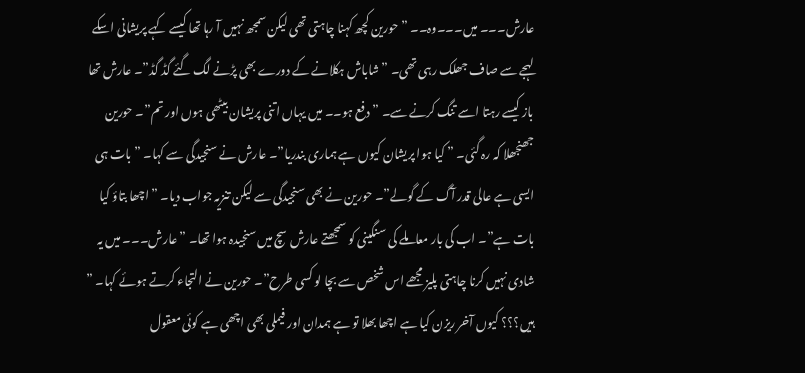عارش۔۔۔ میں۔۔۔وہ۔۔ ” حورین کچھ کہنا چاہتی تھی لیکن سمجھ نہیں آ رہا تھا کیسے کہے پریشانی اسکے لہجے سے صاف جھلک رہی تھی۔ ” شاباش ہکلانے کے دورے بھی پڑنے لگ گئے گڈ گڈ”۔ عارش تھا باز کیسے رہتا اسے تنگ کرنے سے۔ ” دفع ہو۔۔ میں یہاں اتنی پریشان بیٹھی ہوں اور تم”۔ حورین جھنجھلا کہ رہ گئی۔ ” کیا ہوا پریشان کیوں ہے ہماری بندریا”۔ عارش نے سنجیدگی سے کہا۔ ” بات ہی ایسی ہے عالی قدر آگ کے گولے”۔ حورین نے بھی سنجیدگی سے لیکن تنزیہ جواب دیا۔ ” اچھا بتاؤ کیا بات ہے”۔ اب کی بار معاملے کی سنگینی کو سمجھتے عارش سچ میں سنجیدہ ہوا تھا۔ ” عارش۔۔۔ میں یہ شادی نہیں کرنا چاہتی پلیز مجھے اس شخص سے بچا لو کسی طرح”۔ حورین نے التجاء کرتے ہوئے کہا۔ ” ہیں؟؟؟ کیوں آخر ریزن کیا ہے اچھا بھلا تو ہے ہمدان اور فیملی بھی اچھی ہے کوئی معقول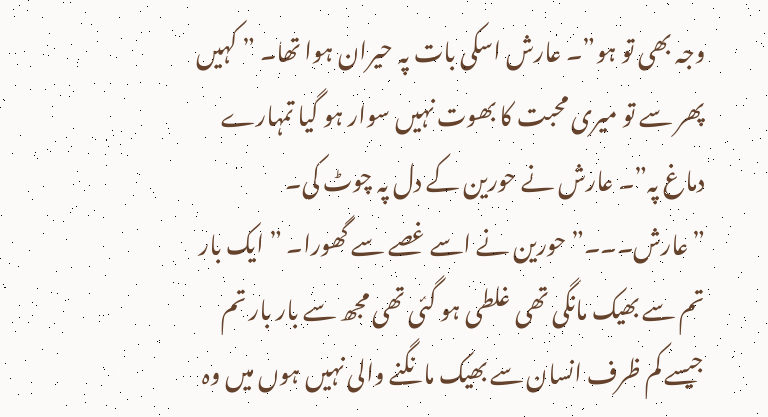وجہ بھی تو ہو”۔ عارش اسکی بات پہ حیران ہوا تھا۔ ” کہیں پھر سے تو میری محبت کا بھوت نہیں سوار ہو گیا تمہارے دماغ پہ”۔ عارش نے حورین کے دل پہ چوٹ کی۔ ”عارش۔۔۔” حورین نے اسے غصے سے گھورا۔ ” ایک بار تم سے بھیک مانگی تھی غلطی ہو گئی تھی مجھ سے بار بار تم جیسے کم ظرف انسان سے بھیک مانگنے والی نہیں ہوں میں وہ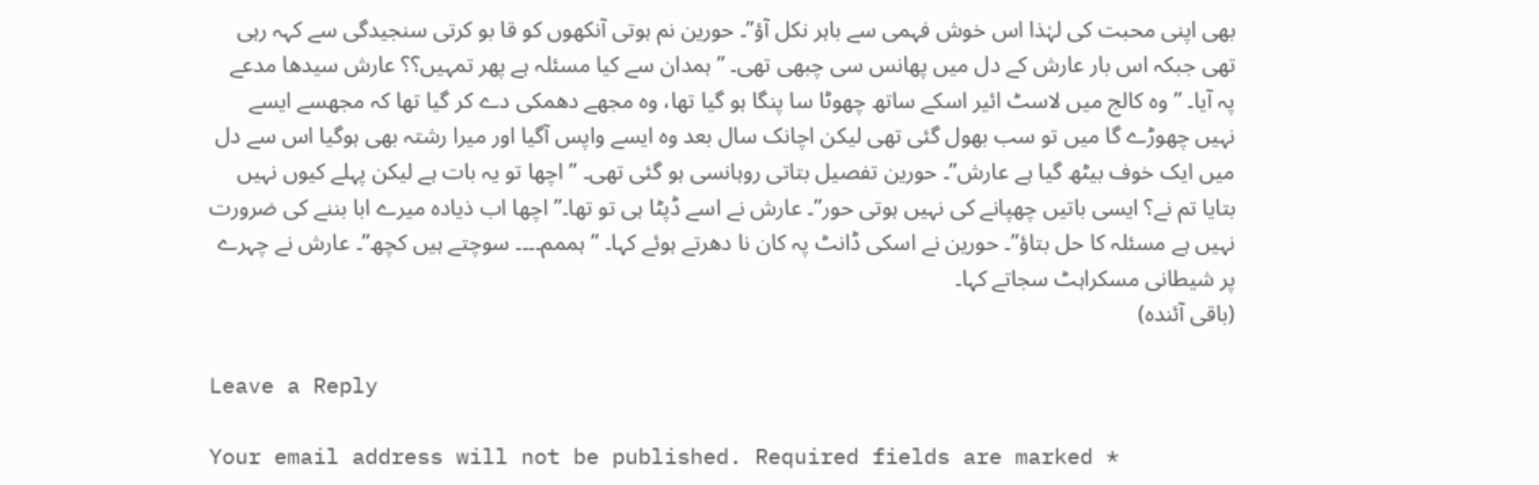بھی اپنی محبت کی لہٰذا اس خوش فہمی سے باہر نکل آؤ”۔ حورین نم ہوتی آنکھوں کو قا بو کرتی سنجیدگی سے کہہ رہی تھی جبکہ اس بار عارش کے دل میں پھانس سی چبھی تھی۔ ” ہمدان سے کیا مسئلہ ہے پھر تمہیں؟؟ عارش سیدھا مدعے پہ آیا۔ ” وہ کالج میں لاسٹ ائیر اسکے ساتھ چھوٹا سا پنگا ہو گیا تھا، وہ مجھے دھمکی دے کر گیا تھا کہ مجھسے ایسے نہیں چھوڑے گا میں تو سب بھول گئی تھی لیکن اچانک سال بعد وہ ایسے واپس آگیا اور میرا رشتہ بھی ہوگیا اس سے دل میں ایک خوف بیٹھ گیا ہے عارش”۔ حورین تفصیل بتاتی روہانسی ہو گئی تھی۔ ” اچھا تو یہ بات ہے لیکن پہلے کیوں نہیں بتایا تم نے؟ ایسی باتیں چھپانے کی نہیں ہوتی حور”۔ عارش نے اسے ڈپٹا ہی تو تھا۔” اچھا اب ذیادہ میرے ابا بننے کی ضرورت نہیں ہے مسئلہ کا حل بتاؤ”۔ حورین نے اسکی ڈانٹ پہ کان نا دھرتے ہوئے کہا۔ ” ہممم۔۔۔۔ سوچتے ہیں کچھ”۔ عارش نے چہرے پر شیطانی مسکراہٹ سجاتے کہا۔
(باقی آئندہ)

Leave a Reply

Your email address will not be published. Required fields are marked *